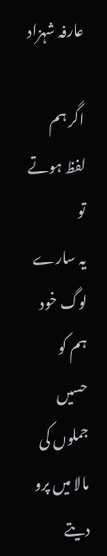عارفہ شہزاد

اگر ہم لفظ ہوتے تو
یہ سارے لوگ خود ہم کو
حسیں جملوں کی مالا میں پرو دیتے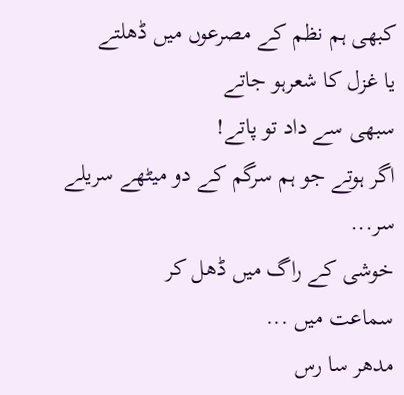کبھی ہم نظم کے مصرعوں میں ڈھلتے
یا غزل کا شعرہو جاتے
سبھی سے داد تو پاتے!
اگر ہوتے جو ہم سرگم کے دو میٹھے سریلے سر...
خوشی کے راگ میں ڈھل کر
سماعت میں ...
مدھر سا رس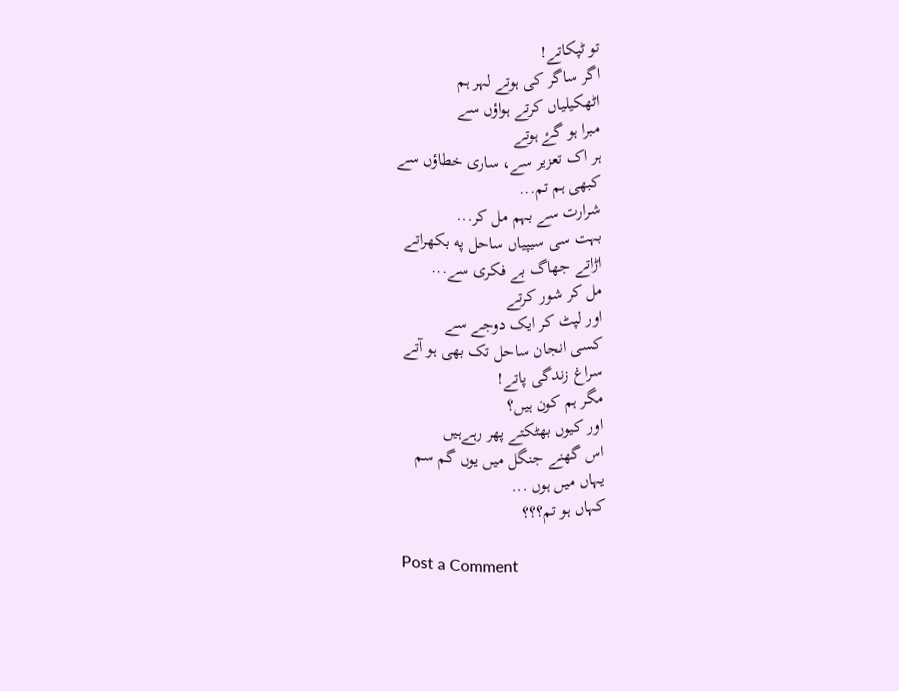تو ٹپکاتے!
اگر ساگر کی ہوتے لہر ہم
اٹھکیلیاں کرتے ہواؤں سے
مبرا ہو گۓ ہوتے
ہر اک تعزیر سے، ساری خطاؤں سے
کبھی ہم تم...
شرارت سے بہم مل کر...
بہت سی سیپیاں ساحل په بکھراتے
اڑاتے جھاگ بے فکری سے...
مل کر شور کرتے
اور لپٹ کر ایک دوجے سے
کسی انجان ساحل تک بھی ہو آتے
سراغ زندگی پاتے!
مگر ہم کون ہیں؟
اور کیوں بھٹکتے پھر رہےہیں
اس گھنے جنگل میں یوں گم سم
یہاں میں ہوں ...
کہاں ہو تم؟؟؟

Post a Comment